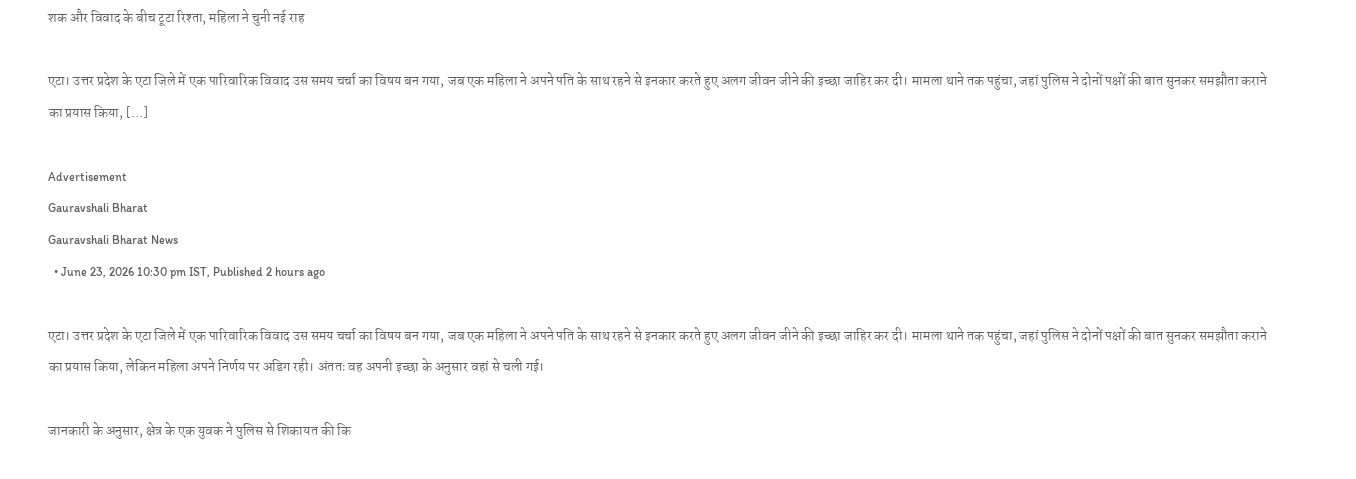शक और विवाद के बीच टूटा रिश्ता, महिला ने चुनी नई राह

एटा। उत्तर प्रदेश के एटा जिले में एक पारिवारिक विवाद उस समय चर्चा का विषय बन गया, जब एक महिला ने अपने पति के साथ रहने से इनकार करते हुए अलग जीवन जीने की इच्छा जाहिर कर दी। मामला थाने तक पहुंचा, जहां पुलिस ने दोनों पक्षों की बात सुनकर समझौता कराने का प्रयास किया, […]

Advertisement
Gauravshali Bharat
Gauravshali Bharat News
  • June 23, 2026 10:30 pm IST, Published 2 hours ago

एटा। उत्तर प्रदेश के एटा जिले में एक पारिवारिक विवाद उस समय चर्चा का विषय बन गया, जब एक महिला ने अपने पति के साथ रहने से इनकार करते हुए अलग जीवन जीने की इच्छा जाहिर कर दी। मामला थाने तक पहुंचा, जहां पुलिस ने दोनों पक्षों की बात सुनकर समझौता कराने का प्रयास किया, लेकिन महिला अपने निर्णय पर अडिग रही। अंततः वह अपनी इच्छा के अनुसार वहां से चली गई।

जानकारी के अनुसार, क्षेत्र के एक युवक ने पुलिस से शिकायत की कि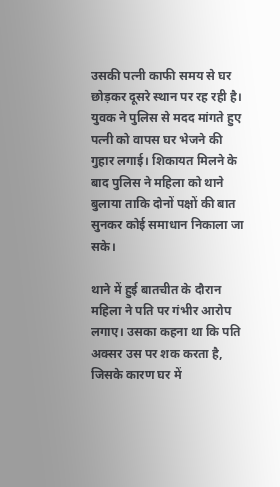उसकी पत्नी काफी समय से घर छोड़कर दूसरे स्थान पर रह रही है। युवक ने पुलिस से मदद मांगते हुए पत्नी को वापस घर भेजने की गुहार लगाई। शिकायत मिलने के बाद पुलिस ने महिला को थाने बुलाया ताकि दोनों पक्षों की बात सुनकर कोई समाधान निकाला जा सके।

थाने में हुई बातचीत के दौरान महिला ने पति पर गंभीर आरोप लगाए। उसका कहना था कि पति अक्सर उस पर शक करता है, जिसके कारण घर में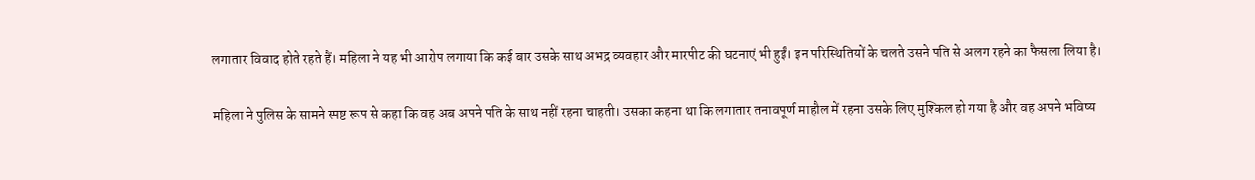लगातार विवाद होते रहते हैं। महिला ने यह भी आरोप लगाया कि कई बार उसके साथ अभद्र व्यवहार और मारपीट की घटनाएं भी हुईं। इन परिस्थितियों के चलते उसने पति से अलग रहने का फैसला लिया है।

महिला ने पुलिस के सामने स्पष्ट रूप से कहा कि वह अब अपने पति के साथ नहीं रहना चाहती। उसका कहना था कि लगातार तनावपूर्ण माहौल में रहना उसके लिए मुश्किल हो गया है और वह अपने भविष्य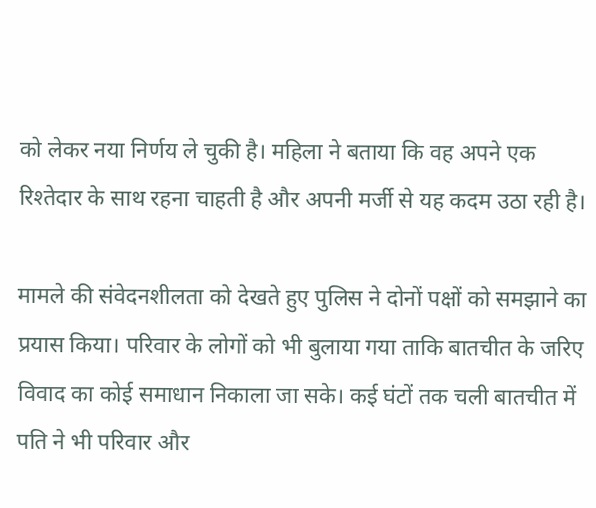को लेकर नया निर्णय ले चुकी है। महिला ने बताया कि वह अपने एक रिश्तेदार के साथ रहना चाहती है और अपनी मर्जी से यह कदम उठा रही है।

मामले की संवेदनशीलता को देखते हुए पुलिस ने दोनों पक्षों को समझाने का प्रयास किया। परिवार के लोगों को भी बुलाया गया ताकि बातचीत के जरिए विवाद का कोई समाधान निकाला जा सके। कई घंटों तक चली बातचीत में पति ने भी परिवार और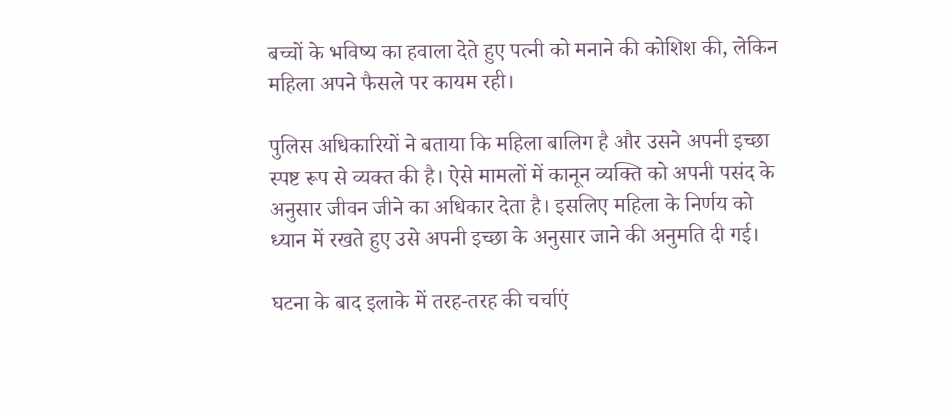बच्चों के भविष्य का हवाला देते हुए पत्नी को मनाने की कोशिश की, लेकिन महिला अपने फैसले पर कायम रही।

पुलिस अधिकारियों ने बताया कि महिला बालिग है और उसने अपनी इच्छा स्पष्ट रूप से व्यक्त की है। ऐसे मामलों में कानून व्यक्ति को अपनी पसंद के अनुसार जीवन जीने का अधिकार देता है। इसलिए महिला के निर्णय को ध्यान में रखते हुए उसे अपनी इच्छा के अनुसार जाने की अनुमति दी गई।

घटना के बाद इलाके में तरह-तरह की चर्चाएं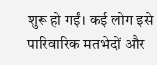शुरू हो गईं। कई लोग इसे पारिवारिक मतभेदों और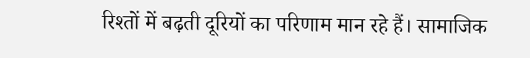रिश्तों में बढ़ती दूरियों का परिणाम मान रहे हैं। सामाजिक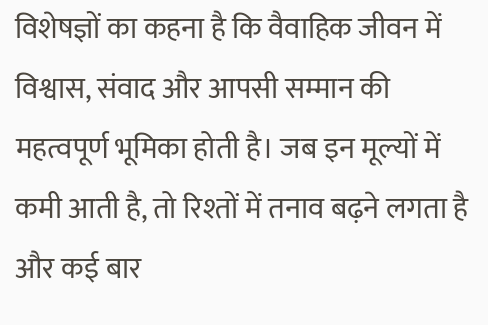विशेषज्ञों का कहना है कि वैवाहिक जीवन में विश्वास, संवाद और आपसी सम्मान की महत्वपूर्ण भूमिका होती है। जब इन मूल्यों में कमी आती है, तो रिश्तों में तनाव बढ़ने लगता है और कई बार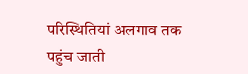परिस्थितियां अलगाव तक पहुंच जाती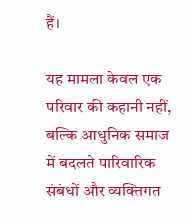हैं।

यह मामला केवल एक परिवार की कहानी नहीं, बल्कि आधुनिक समाज में बदलते पारिवारिक संबंधों और व्यक्तिगत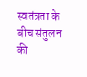स्वतंत्रता के बीच संतुलन की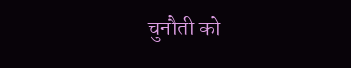चुनौती को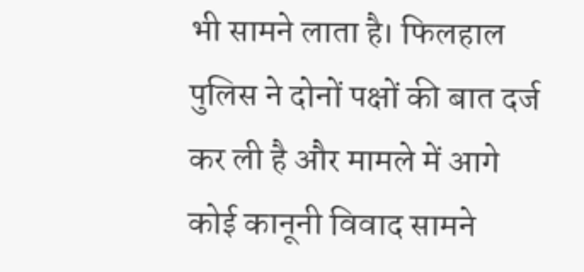भी सामने लाता है। फिलहाल पुलिस ने दोनों पक्षों की बात दर्ज कर ली है और मामले में आगे कोई कानूनी विवाद सामने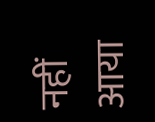नहीं आया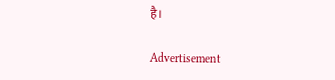है।

Advertisement